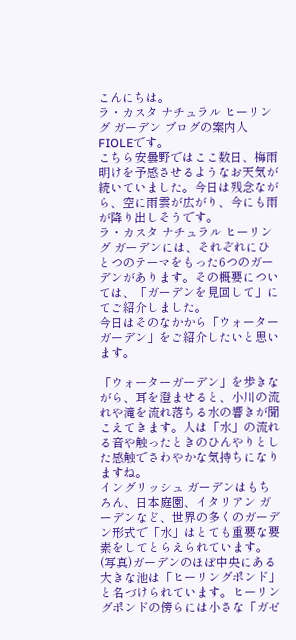こんにちは。
ラ・カスタ ナチュラル ヒーリング ガーデン ブログの案内人FIOLEです。
こちら安曇野ではここ数日、梅雨明けを予感させるようなお天気が続いていました。今日は残念ながら、空に雨雲が広がり、今にも雨が降り出しそうです。
ラ・カスタ ナチュラル ヒーリング ガーデンには、それぞれにひとつのテーマをもった6つのガーデンがあります。その概要については、「ガーデンを見回して」にてご紹介しました。
今日はそのなかから「ウォーターガーデン」をご紹介したいと思います。

「ウォーターガーデン」を歩きながら、耳を澄ませると、小川の流れや滝を流れ落ちる水の響きが聞こえてきます。人は「水」の流れる音や触ったときのひんやりとした感触でさわやかな気持ちになりますね。
イングリッシュ ガーデンはもちろん、日本庭園、イタリアン ガーデンなど、世界の多くのガーデン形式で「水」はとても重要な要素をしてとらえられています。
(写真)ガーデンのほぼ中央にある大きな池は「ヒーリングポンド」と名づけられています。ヒーリングポンドの傍らには小さな「ガゼ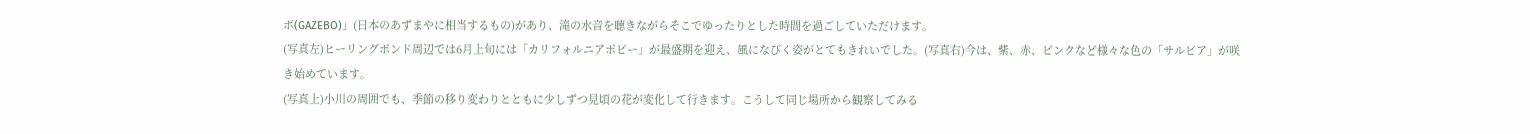ボ(GAZEBO)」(日本のあずまやに相当するもの)があり、滝の水音を聴きながらそこでゆったりとした時間を過ごしていただけます。
(写真左)ヒーリングポンド周辺では6月上旬には「カリフォルニアポピー」が最盛期を迎え、風になびく姿がとてもきれいでした。(写真右)今は、紫、赤、ピンクなど様々な色の「サルビア」が咲き始めています。
(写真上)小川の周囲でも、季節の移り変わりとともに少しずつ見頃の花が変化して行きます。こうして同じ場所から観察してみる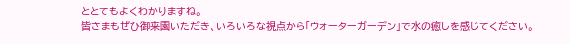ととてもよくわかりますね。
皆さまもぜひ御来園いただき、いろいろな視点から「ウォーターガーデン」で水の癒しを感じてください。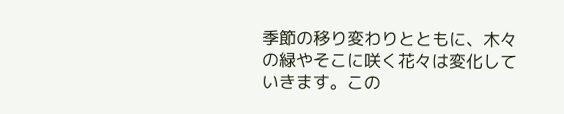季節の移り変わりとともに、木々の緑やそこに咲く花々は変化していきます。この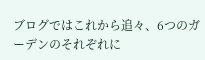ブログではこれから追々、6つのガーデンのそれぞれに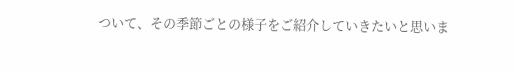ついて、その季節ごとの様子をご紹介していきたいと思いま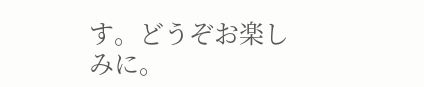す。どうぞお楽しみに。